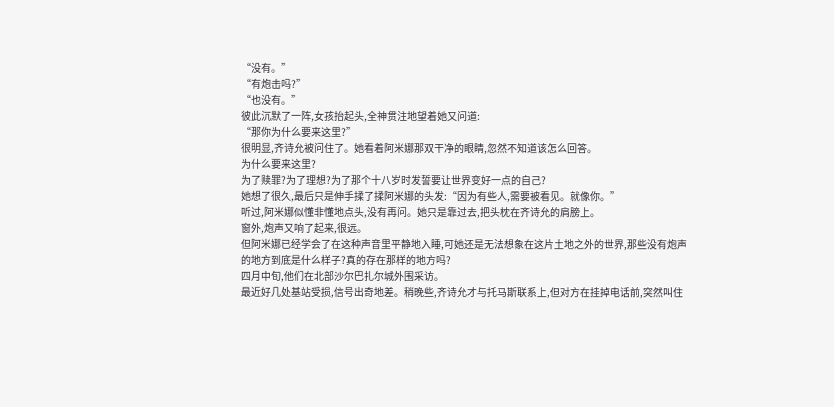“没有。”
“有炮击吗?”
“也没有。”
彼此沉默了一阵,女孩抬起头,全神贯注地望着她又问道:
“那你为什么要来这里?”
很明显,齐诗允被问住了。她看着阿米娜那双干净的眼睛,忽然不知道该怎么回答。
为什么要来这里?
为了赎罪?为了理想?为了那个十八岁时发誓要让世界变好一点的自己?
她想了很久,最后只是伸手揉了揉阿米娜的头发:“因为有些人,需要被看见。就像你。”
听过,阿米娜似懂非懂地点头,没有再问。她只是靠过去,把头枕在齐诗允的肩膀上。
窗外,炮声又响了起来,很远。
但阿米娜已经学会了在这种声音里平静地入睡,可她还是无法想象在这片土地之外的世界,那些没有炮声的地方到底是什么样子?真的存在那样的地方吗?
四月中旬,他们在北部沙尔巴扎尔城外围采访。
最近好几处基站受损,信号出奇地差。稍晚些,齐诗允才与托马斯联系上,但对方在挂掉电话前,突然叫住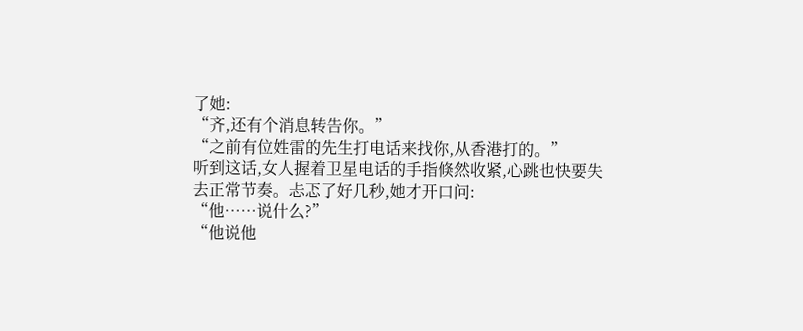了她:
“齐,还有个消息转告你。”
“之前有位姓雷的先生打电话来找你,从香港打的。”
听到这话,女人握着卫星电话的手指倏然收紧,心跳也快要失去正常节奏。忐忑了好几秒,她才开口问:
“他……说什么?”
“他说他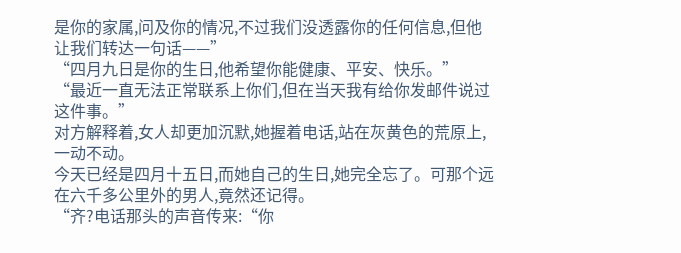是你的家属,问及你的情况,不过我们没透露你的任何信息,但他让我们转达一句话——”
“四月九日是你的生日,他希望你能健康、平安、快乐。”
“最近一直无法正常联系上你们,但在当天我有给你发邮件说过这件事。”
对方解释着,女人却更加沉默,她握着电话,站在灰黄色的荒原上,一动不动。
今天已经是四月十五日,而她自己的生日,她完全忘了。可那个远在六千多公里外的男人,竟然还记得。
“齐?电话那头的声音传来:“你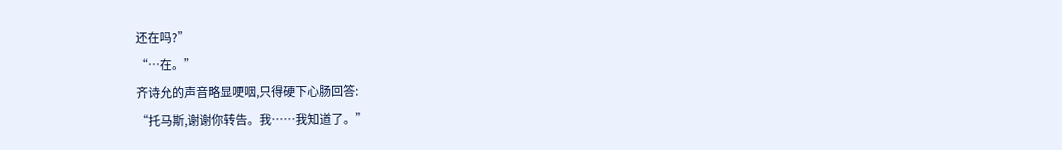还在吗?”
“…在。”
齐诗允的声音略显哽咽,只得硬下心肠回答:
“托马斯,谢谢你转告。我……我知道了。”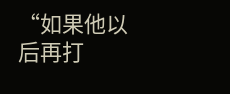“如果他以后再打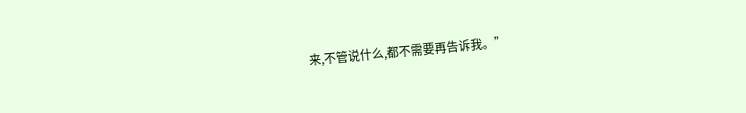来,不管说什么,都不需要再告诉我。”